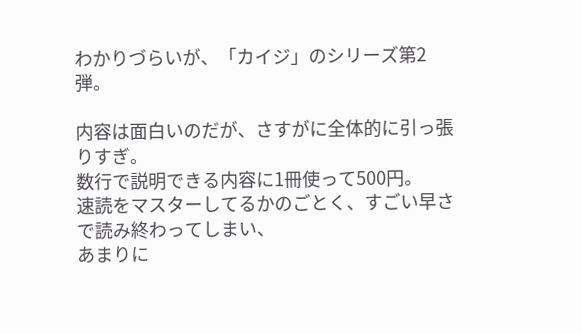わかりづらいが、「カイジ」のシリーズ第2弾。

内容は面白いのだが、さすがに全体的に引っ張りすぎ。
数行で説明できる内容に1冊使って500円。
速読をマスターしてるかのごとく、すごい早さで読み終わってしまい、
あまりに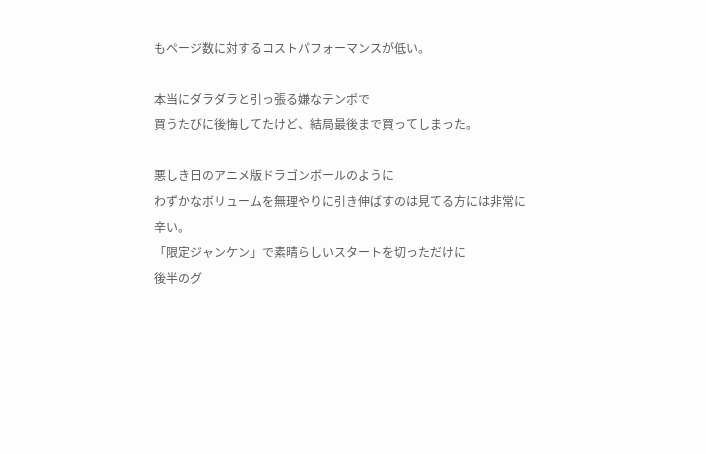もページ数に対するコストパフォーマンスが低い。

本当にダラダラと引っ張る嫌なテンポで
買うたびに後悔してたけど、結局最後まで買ってしまった。

悪しき日のアニメ版ドラゴンボールのように
わずかなボリュームを無理やりに引き伸ばすのは見てる方には非常に辛い。
「限定ジャンケン」で素晴らしいスタートを切っただけに
後半のグ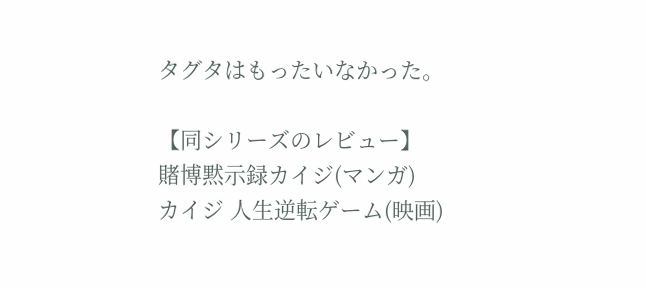タグタはもったいなかった。

【同シリーズのレビュー】
賭博黙示録カイジ(マンガ)
カイジ 人生逆転ゲーム(映画)